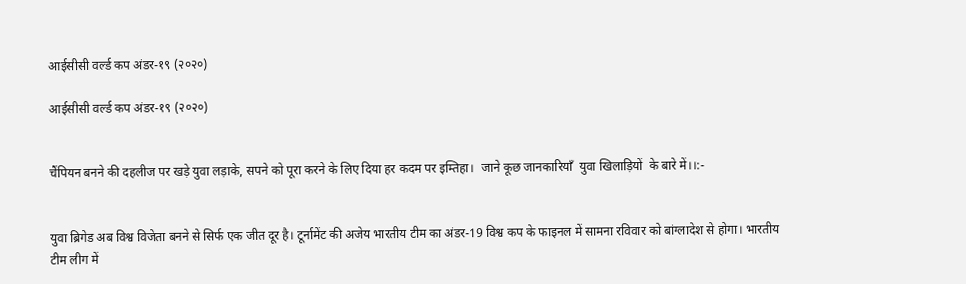आईसीसी वर्ल्ड कप अंडर-१९ (२०२०)

आईसीसी वर्ल्ड कप अंडर-१९ (२०२०)


चैंपियन बनने की दहलीज पर खड़े युवा लड़ाके, सपने को पूरा करने के लिए दिया हर कदम पर इम्तिहा।  जाने कूछ जानकारियाँ  युवा खिलाड़ियों  के बारे में।।:-


युवा ब्रिगेड अब विश्व विजेता बनने से सिर्फ एक जीत दूर है। टूर्नामेंट की अजेय भारतीय टीम का अंडर-19 विश्व कप के फाइनल में सामना रविवार को बांग्लादेश से होगा। भारतीय टीम लीग में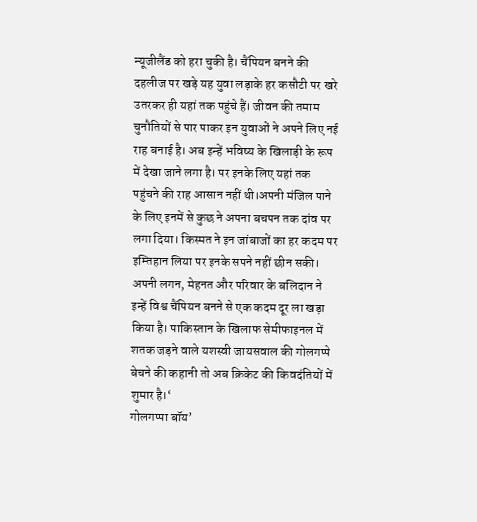न्यूजीलैंड को हरा चुकी है। चैंपियन बनने की दहलीज पर खड़े यह युवा लड़ाके हर कसौटी पर खरे उतरकर ही यहां तक पहुंचे हैं। जीवन की तमाम चुनौतियों से पार पाकर इन युवाओं ने अपने लिए नई राह बनाई है। अब इन्हें भविष्य के खिलाड़ी के रूप में देखा जाने लगा है। पर इनके लिए यहां तक पहुंचने की राह आसान नहीं थी।अपनी मंजिल पाने के लिए इनमें से कुछ ने अपना बचपन तक दांव पर लगा दिया। किस्मत ने इन जांबाजों का हर कदम पर इम्तिहान लिया पर इनके सपने नहीं छीन सकी। अपनी लगन, मेहनत और परिवार के बलिदान ने इन्हें विश्व चैंपियन बनने से एक कदम दूर ला खड़ा किया है। पाकिस्तान के खिलाफ सेमीफाइनल में शतक जड़ने वाले यशस्वी जायसवाल की गोलगप्पे बेचने की कहानी तो अब क्रिकेट की किवदंतियों में शुमार है।‘
गोलगप्पा बॉय’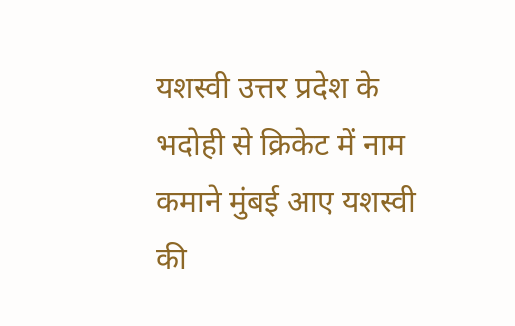यशस्वी उत्तर प्रदेश के भदोही से क्रिकेट में नाम कमाने मुंबई आए यशस्वी की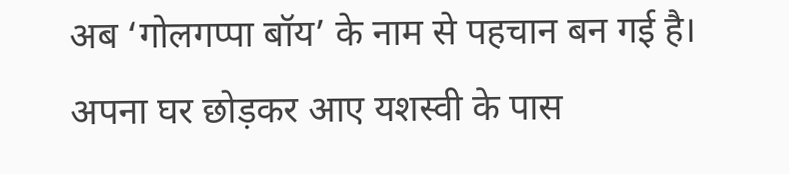अब ‘गोलगप्पा बॉय’ के नाम से पहचान बन गई है। अपना घर छोड़कर आए यशस्वी के पास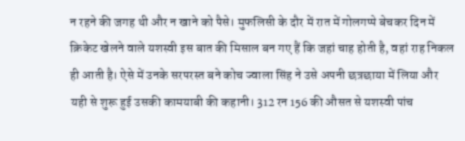न रहने की जगह थी और न खाने को पैसे। मुफलिसी के दौर में रात में गोलगप्पे बेचकर दिन में क्रिकेट खेलने वाले यशस्वी इस बात की मिसाल बन गए हैं कि जहां चाह होती है, वहां राह निकल ही आती है। ऐसे में उनके सरपरस्त बने कोच ज्वाला सिंह ने उसे अपनी छत्रछाया में लिया और यही से शुरू हुई उसकी कामयाबी की कहानी। 312 रन 156 की औसत से यशस्वी पांच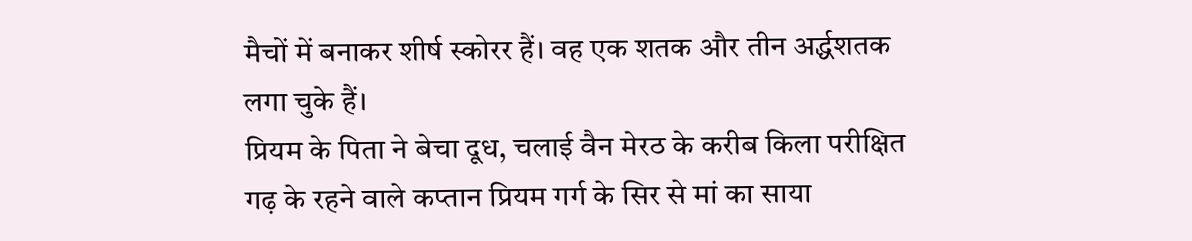मैचों में बनाकर शीर्ष स्कोरर हैं। वह एक शतक और तीन अर्द्धशतक लगा चुके हैं।
प्रियम के पिता ने बेचा दूध, चलाई वैन मेरठ के करीब किला परीक्षित गढ़ के रहने वाले कप्तान प्रियम गर्ग के सिर से मां का साया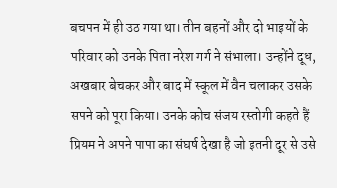बचपन में ही उठ गया था। तीन बहनों और दो भाइयों के परिवार को उनके पिता नरेश गर्ग ने संभाला। उन्होंने दूध, अखबार बेचकर और बाद में स्कूल में वैन चलाकर उसके सपने को पूरा किया। उनके कोच संजय रस्तोगी कहते हैं प्रियम ने अपने पापा का संघर्ष देखा है जो इतनी दूर से उसे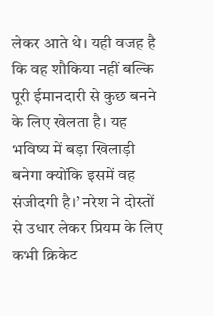लेकर आते थे। यही वजह है कि वह शौकिया नहीं बल्कि पूरी ईमानदारी से कुछ बनने के लिए खेलता है। यह भविष्य में बड़ा खिलाड़ी बनेगा क्योंकि इसमें वह संजीदगी है।’ नरेश ने दोस्तों से उधार लेकर प्रियम के लिए कभी क्रिकेट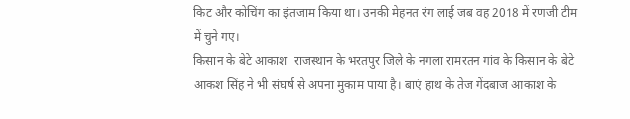किट और कोचिंग का इंतजाम किया था। उनकी मेहनत रंग लाई जब वह 2018 में रणजी टीम में चुने गए।
किसान के बेटे आकाश  राजस्थान के भरतपुर जिले के नगला रामरतन गांव के किसान के बेटे आकश सिंह ने भी संघर्ष से अपना मुकाम पाया है। बाएं हाथ के तेज गेंदबाज आकाश के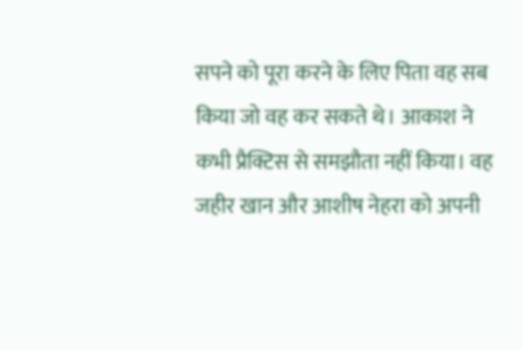सपने को पूरा करने के लिए पिता वह सब किया जो वह कर सकते थे। आकाश ने कभी प्रैक्टिस से समझौता नहीं किया। वह जहीर खान और आशीष नेहरा को अपनी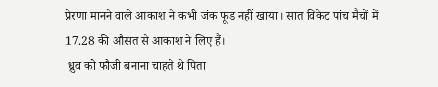प्रेरणा मानने वाले आकाश ने कभी जंक फूड नहीं खाया। सात विकेट पांच मैचों में 17.28 की औसत से आकाश ने लिए हैं।
 ध्रुव को फौजी बनाना चाहते थे पिता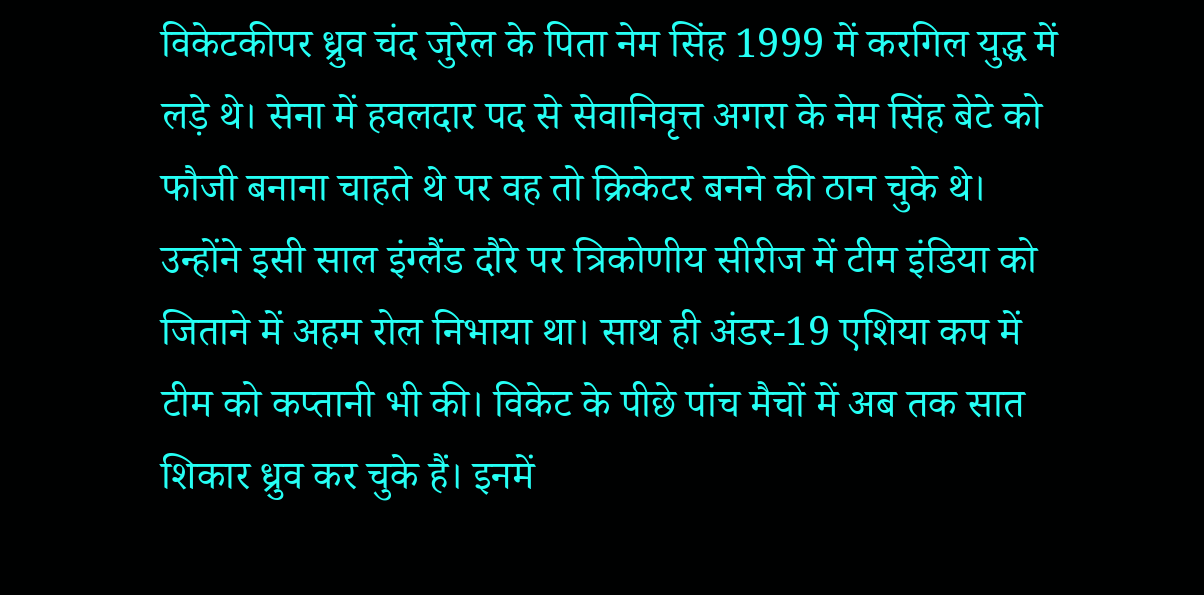विकेटकीपर ध्रुव चंद जुरेल के पिता नेम सिंह 1999 में करगिल युद्ध में लड़े थे। सेना में हवलदार पद से सेवानिवृत्त अगरा के नेम सिंह बेटे को फौजी बनाना चाहते थे पर वह तो क्रिकेटर बनने की ठान चुके थे। उन्होंने इसी साल इंग्लैंड दौरे पर त्रिकोणीय सीरीज में टीम इंडिया को जिताने में अहम रोल निभाया था। साथ ही अंडर-19 एशिया कप में टीम को कप्तानी भी की। विकेट के पीछे पांच मैचों में अब तक सात शिकार ध्रुव कर चुके हैं। इनमें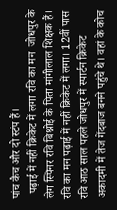पांच कैच और दो स्टंप हैं।
  पढ़ाई में नहीं क्रिकेट में लगा रवि का मन  जोधपुर के लेग स्पिनर रवि बिश्नोई के पिता मांगीलाल शिक्षक हैं। रवि का मन पढ़ाई में नहीं क्रिकेट में लगा। 12वीं पास रवि आठ साल पहले जोधपुर में स्पार्टन क्रिकेट अकादमी में तेज गेंदबाज बनने पहुंचे थे। वहां के कोच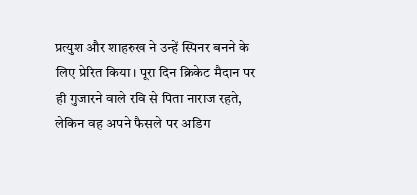प्रत्युश और शाहरुख ने उन्हें स्पिनर बनने के लिए प्रेरित किया। पूरा दिन क्रिकेट मैदान पर ही गुजारने वाले रवि से पिता नाराज रहते, लेकिन वह अपने फैसले पर अडिग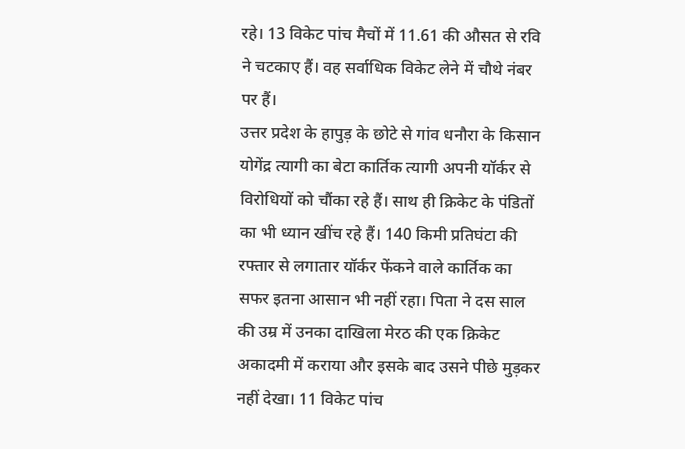रहे। 13 विकेट पांच मैचों में 11.61 की औसत से रवि ने चटकाए हैं। वह सर्वाधिक विकेट लेने में चौथे नंबर पर हैं।
उत्तर प्रदेश के हापुड़ के छोटे से गांव धनौरा के किसान योगेंद्र त्यागी का बेटा कार्तिक त्यागी अपनी यॉर्कर से विरोधियों को चौंका रहे हैं। साथ ही क्रिकेट के पंडितों का भी ध्यान खींच रहे हैं। 140 किमी प्रतिघंटा की रफ्तार से लगातार यॉर्कर फेंकने वाले कार्तिक का सफर इतना आसान भी नहीं रहा। पिता ने दस साल की उम्र में उनका दाखिला मेरठ की एक क्रिकेट अकादमी में कराया और इसके बाद उसने पीछे मुड़कर नहीं देखा। 11 विकेट पांच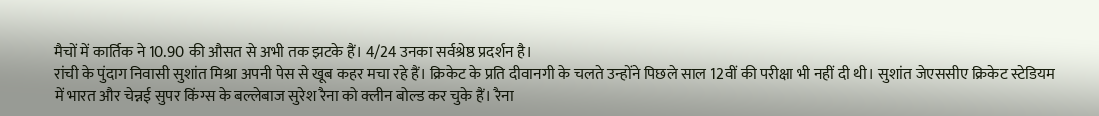मैचों में कार्तिक ने 10.90 की औसत से अभी तक झटके हैं। 4/24 उनका सर्वश्रेष्ठ प्रदर्शन है।
रांची के पुंदाग निवासी सुशांत मिश्रा अपनी पेस से खूब कहर मचा रहे हैं। क्रिकेट के प्रति दीवानगी के चलते उन्होंने पिछले साल 12वीं की परीक्षा भी नहीं दी थी। सुशांत जेएससीए क्रिकेट स्टेडियम में भारत और चेन्नई सुपर किंग्स के बल्लेबाज सुरेश रैना को क्लीन बोल्ड कर चुके हैं। रैना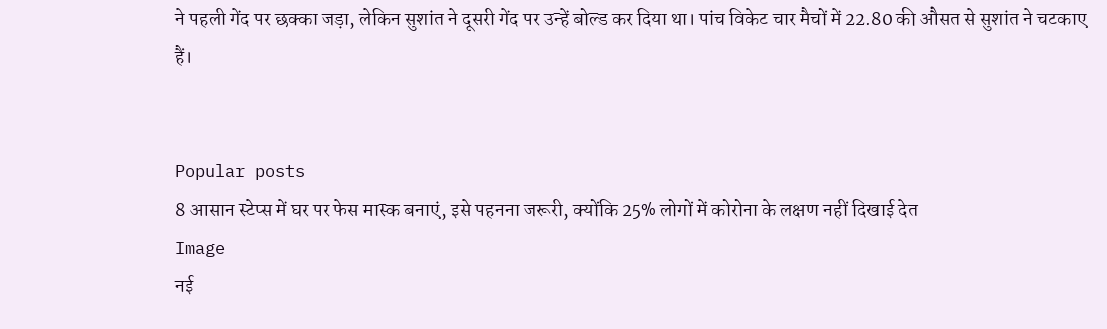ने पहली गेंद पर छक्का जड़ा, लेकिन सुशांत ने दूसरी गेंद पर उन्हें बोल्ड कर दिया था। पांच विकेट चार मैचों में 22.80 की औसत से सुशांत ने चटकाए हैं।


Popular posts
8 आसान स्टेप्स में घर पर फेस मास्क बनाएं, इसे पहनना जरूरी, क्योंकि 25% लोगों में कोरोना के लक्षण नहीं दिखाई देत
Image
नई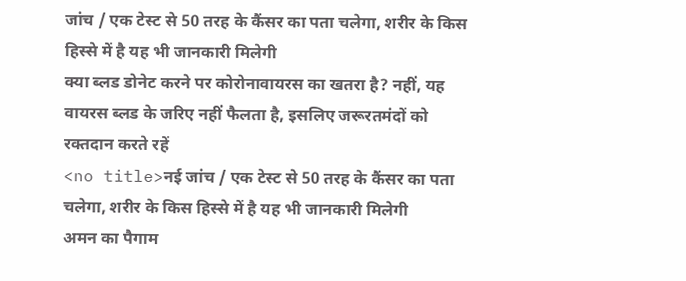जांच / एक टेस्ट से 50 तरह के कैंसर का पता चलेगा, शरीर के किस हिस्से में है यह भी जानकारी मिलेगी
क्या ब्लड डोनेट करने पर कोरोनावायरस का खतरा है? नहीं, यह वायरस ब्लड के जरिए नहीं फैलता है, इसलिए जरूरतमंदों को रक्तदान करते रहें
<no title>नई जांच / एक टेस्ट से 50 तरह के कैंसर का पता चलेगा, शरीर के किस हिस्से में है यह भी जानकारी मिलेगी
अमन का पैगाम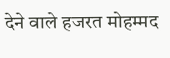देने वाले हजरत मोहम्मद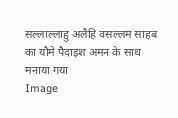सल्लाल्लाहु अलैहि वसल्लम साहब का यौमे पैदाइश अमन के साथ मनाया गया
Image